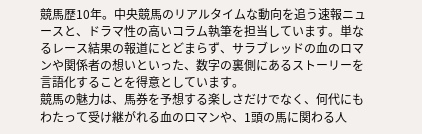競馬歴10年。中央競馬のリアルタイムな動向を追う速報ニュースと、ドラマ性の高いコラム執筆を担当しています。単なるレース結果の報道にとどまらず、サラブレッドの血のロマンや関係者の想いといった、数字の裏側にあるストーリーを言語化することを得意としています。
競馬の魅力は、馬券を予想する楽しさだけでなく、何代にもわたって受け継がれる血のロマンや、1頭の馬に関わる人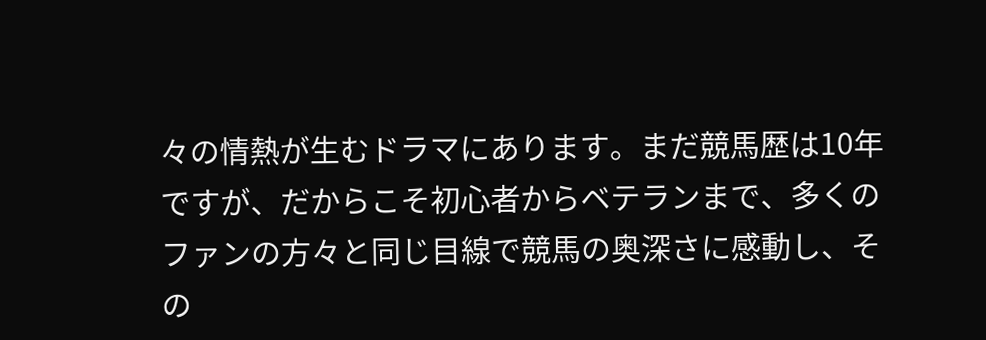々の情熱が生むドラマにあります。まだ競馬歴は10年ですが、だからこそ初心者からベテランまで、多くのファンの方々と同じ目線で競馬の奥深さに感動し、その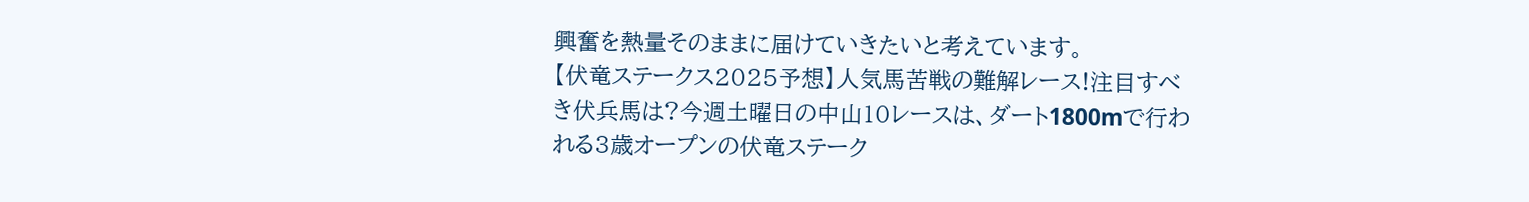興奮を熱量そのままに届けていきたいと考えています。
【伏竜ステークス2025予想】人気馬苦戦の難解レース!注目すべき伏兵馬は?今週土曜日の中山10レースは、ダート1800mで行われる3歳オープンの伏竜ステーク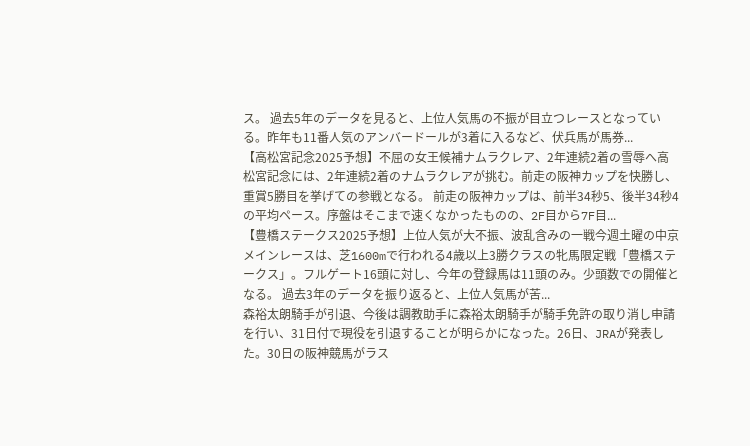ス。 過去5年のデータを見ると、上位人気馬の不振が目立つレースとなっている。昨年も11番人気のアンバードールが3着に入るなど、伏兵馬が馬券...
【高松宮記念2025予想】不屈の女王候補ナムラクレア、2年連続2着の雪辱へ高松宮記念には、2年連続2着のナムラクレアが挑む。前走の阪神カップを快勝し、重賞5勝目を挙げての参戦となる。 前走の阪神カップは、前半34秒5、後半34秒4の平均ペース。序盤はそこまで速くなかったものの、2F目から7F目...
【豊橋ステークス2025予想】上位人気が大不振、波乱含みの一戦今週土曜の中京メインレースは、芝1600mで行われる4歳以上3勝クラスの牝馬限定戦「豊橋ステークス」。フルゲート16頭に対し、今年の登録馬は11頭のみ。少頭数での開催となる。 過去3年のデータを振り返ると、上位人気馬が苦...
森裕太朗騎手が引退、今後は調教助手に森裕太朗騎手が騎手免許の取り消し申請を行い、31日付で現役を引退することが明らかになった。26日、JRAが発表した。30日の阪神競馬がラス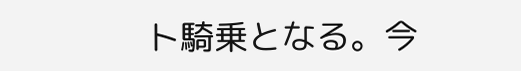ト騎乗となる。今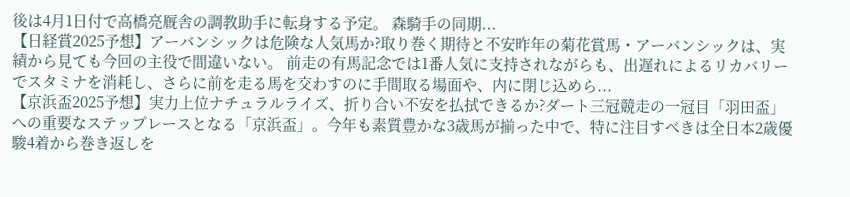後は4月1日付で高橋亮厩舎の調教助手に転身する予定。 森騎手の同期...
【日経賞2025予想】アーバンシックは危険な人気馬か?取り巻く期待と不安昨年の菊花賞馬・アーバンシックは、実績から見ても今回の主役で間違いない。 前走の有馬記念では1番人気に支持されながらも、出遅れによるリカバリーでスタミナを消耗し、さらに前を走る馬を交わすのに手間取る場面や、内に閉じ込めら...
【京浜盃2025予想】実力上位ナチュラルライズ、折り合い不安を払拭できるか?ダート三冠競走の一冠目「羽田盃」への重要なステップレースとなる「京浜盃」。今年も素質豊かな3歳馬が揃った中で、特に注目すべきは全日本2歳優駿4着から巻き返しを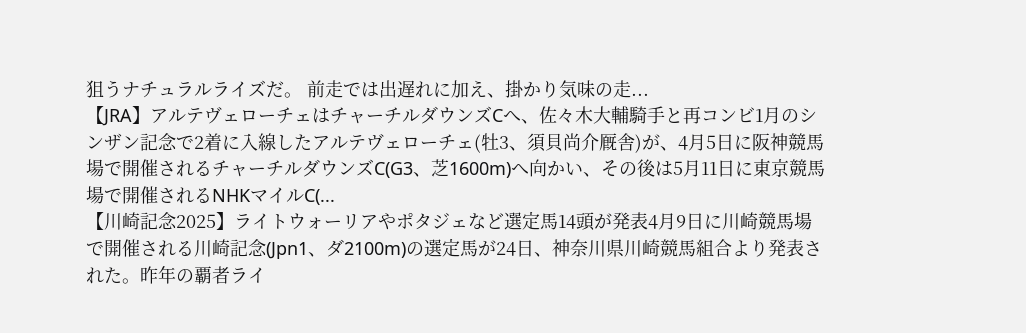狙うナチュラルライズだ。 前走では出遅れに加え、掛かり気味の走...
【JRA】アルテヴェローチェはチャーチルダウンズCへ、佐々木大輔騎手と再コンビ1月のシンザン記念で2着に入線したアルテヴェローチェ(牡3、須貝尚介厩舎)が、4月5日に阪神競馬場で開催されるチャーチルダウンズC(G3、芝1600m)へ向かい、その後は5月11日に東京競馬場で開催されるNHKマイルC(...
【川崎記念2025】ライトウォーリアやポタジェなど選定馬14頭が発表4月9日に川崎競馬場で開催される川崎記念(Jpn1、ダ2100m)の選定馬が24日、神奈川県川崎競馬組合より発表された。昨年の覇者ライ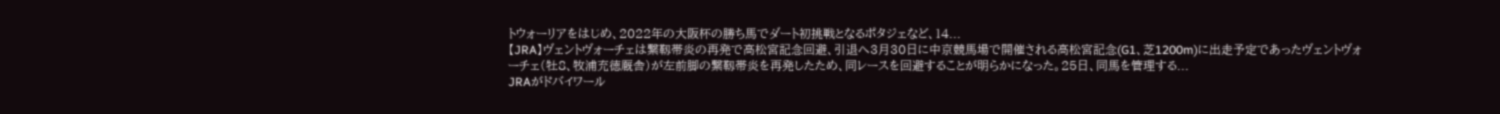トウォーリアをはじめ、2022年の大阪杯の勝ち馬でダート初挑戦となるポタジェなど、14...
【JRA】ヴェントヴォーチェは繋靱帯炎の再発で高松宮記念回避、引退へ3月30日に中京競馬場で開催される高松宮記念(G1、芝1200m)に出走予定であったヴェントヴォーチェ(牡8、牧浦充徳厩舎)が左前脚の繋靱帯炎を再発したため、同レースを回避することが明らかになった。25日、同馬を管理する...
JRAがドバイワール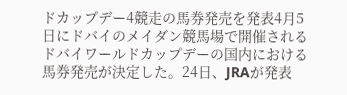ドカップデー4競走の馬券発売を発表4月5日にドバイのメイダン競馬場で開催されるドバイワールドカップデーの国内における馬券発売が決定した。24日、JRAが発表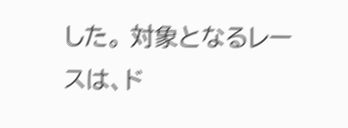した。 対象となるレースは、ド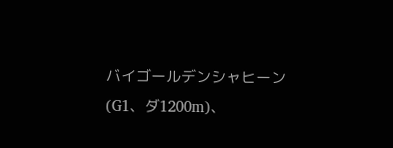バイゴールデンシャヒーン(G1、ダ1200m)、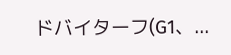ドバイターフ(G1、...